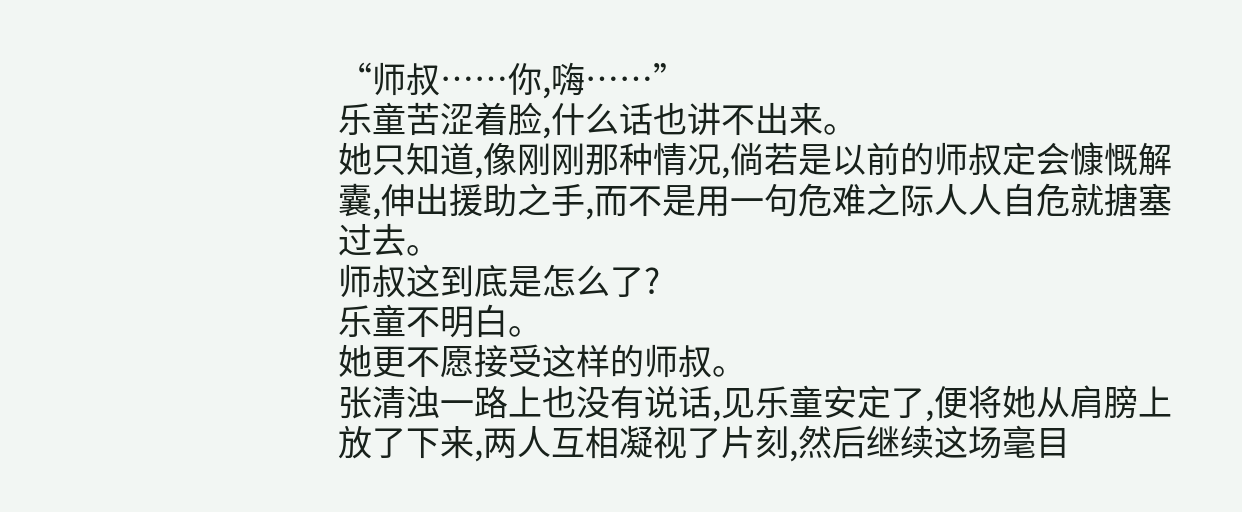“师叔……你,嗨……”
乐童苦涩着脸,什么话也讲不出来。
她只知道,像刚刚那种情况,倘若是以前的师叔定会慷慨解囊,伸出援助之手,而不是用一句危难之际人人自危就搪塞过去。
师叔这到底是怎么了?
乐童不明白。
她更不愿接受这样的师叔。
张清浊一路上也没有说话,见乐童安定了,便将她从肩膀上放了下来,两人互相凝视了片刻,然后继续这场毫目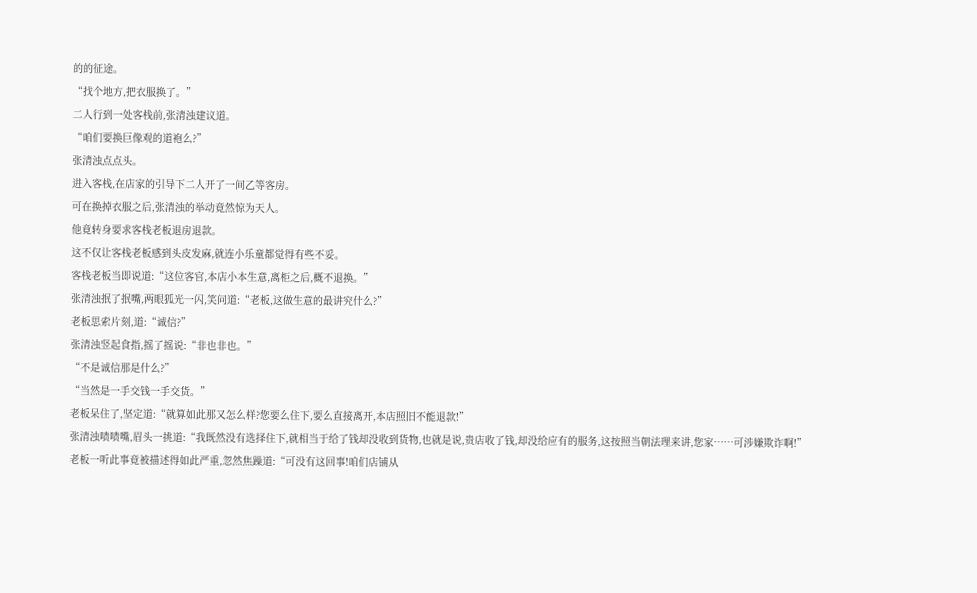的的征途。
“找个地方,把衣服换了。”
二人行到一处客栈前,张清浊建议道。
“咱们要换巨像观的道袍么?”
张清浊点点头。
进入客栈,在店家的引导下二人开了一间乙等客房。
可在换掉衣服之后,张清浊的举动竟然惊为天人。
他竟转身要求客栈老板退房退款。
这不仅让客栈老板感到头皮发麻,就连小乐童都觉得有些不妥。
客栈老板当即说道:“这位客官,本店小本生意,离柜之后,概不退换。”
张清浊抿了抿嘴,两眼狐光一闪,笑问道:“老板,这做生意的最讲究什么?”
老板思索片刻,道:“诚信?”
张清浊竖起食指,摇了摇说:“非也非也。”
“不是诚信那是什么?”
“当然是一手交钱一手交货。”
老板呆住了,坚定道:“就算如此那又怎么样?您要么住下,要么直接离开,本店照旧不能退款!”
张清浊啧啧嘴,眉头一挑道:“我既然没有选择住下,就相当于给了钱却没收到货物,也就是说,贵店收了钱,却没给应有的服务,这按照当朝法理来讲,您家……可涉嫌欺诈啊!”
老板一听此事竟被描述得如此严重,忽然焦躁道:“可没有这回事!咱们店铺从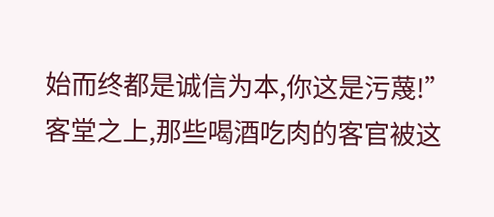始而终都是诚信为本,你这是污蔑!”
客堂之上,那些喝酒吃肉的客官被这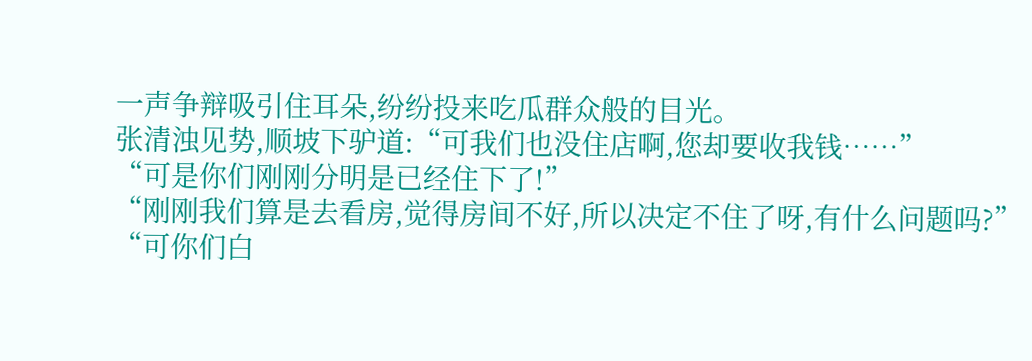一声争辩吸引住耳朵,纷纷投来吃瓜群众般的目光。
张清浊见势,顺坡下驴道:“可我们也没住店啊,您却要收我钱……”
“可是你们刚刚分明是已经住下了!”
“刚刚我们算是去看房,觉得房间不好,所以决定不住了呀,有什么问题吗?”
“可你们白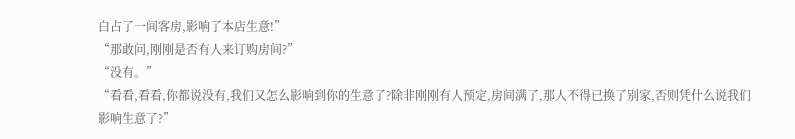白占了一间客房,影响了本店生意!”
“那敢问,刚刚是否有人来订购房间?”
“没有。”
“看看,看看,你都说没有,我们又怎么影响到你的生意了?除非刚刚有人预定,房间满了,那人不得已换了别家,否则凭什么说我们影响生意了?”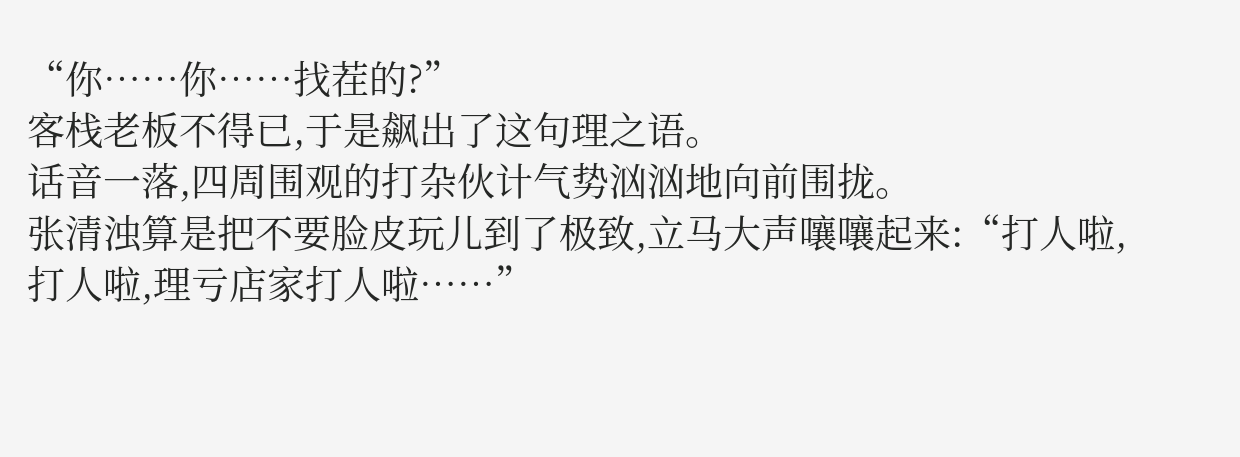“你……你……找茬的?”
客栈老板不得已,于是飙出了这句理之语。
话音一落,四周围观的打杂伙计气势汹汹地向前围拢。
张清浊算是把不要脸皮玩儿到了极致,立马大声嚷嚷起来:“打人啦,打人啦,理亏店家打人啦……”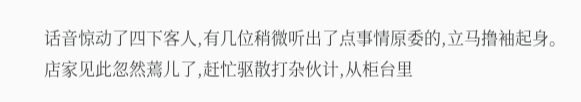话音惊动了四下客人,有几位稍微听出了点事情原委的,立马撸袖起身。
店家见此忽然蔫儿了,赶忙驱散打杂伙计,从柜台里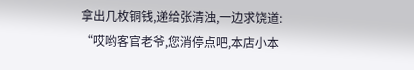拿出几枚铜钱,递给张清浊,一边求饶道:
“哎哟客官老爷,您消停点吧,本店小本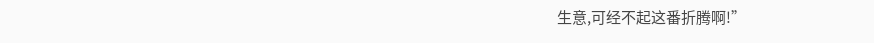生意,可经不起这番折腾啊!”